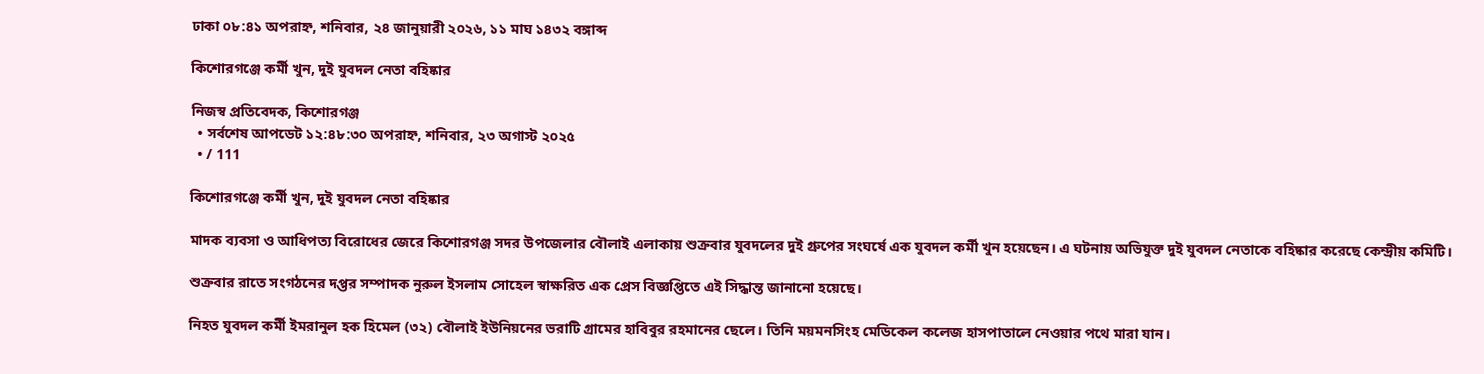ঢাকা ০৮:৪১ অপরাহ্ন, শনিবার, ২৪ জানুয়ারী ২০২৬, ১১ মাঘ ১৪৩২ বঙ্গাব্দ

কিশোরগঞ্জে কর্মী খুন, দুই যুবদল নেতা বহিষ্কার

নিজস্ব প্রতিবেদক, কিশোরগঞ্জ
  • সর্বশেষ আপডেট ১২:৪৮:৩০ অপরাহ্ন, শনিবার, ২৩ অগাস্ট ২০২৫
  • / 111

কিশোরগঞ্জে কর্মী খুন, দুই যুবদল নেতা বহিষ্কার

মাদক ব্যবসা ও আধিপত্য বিরোধের জেরে কিশোরগঞ্জ সদর উপজেলার বৌলাই এলাকায় শুক্রবার যুবদলের দুই গ্রুপের সংঘর্ষে এক যুবদল কর্মী খুন হয়েছেন। এ ঘটনায় অভিযুক্ত দুই যুবদল নেতাকে বহিষ্কার করেছে কেন্দ্রীয় কমিটি।

শুক্রবার রাতে সংগঠনের দপ্তর সম্পাদক নুরুল ইসলাম সোহেল স্বাক্ষরিত এক প্রেস বিজ্ঞপ্তিতে এই সিদ্ধান্ত জানানো হয়েছে।

নিহত যুবদল কর্মী ইমরানুল হক হিমেল (৩২) বৌলাই ইউনিয়নের ভরাটি গ্রামের হাবিবুর রহমানের ছেলে। তিনি ময়মনসিংহ মেডিকেল কলেজ হাসপাতালে নেওয়ার পথে মারা যান।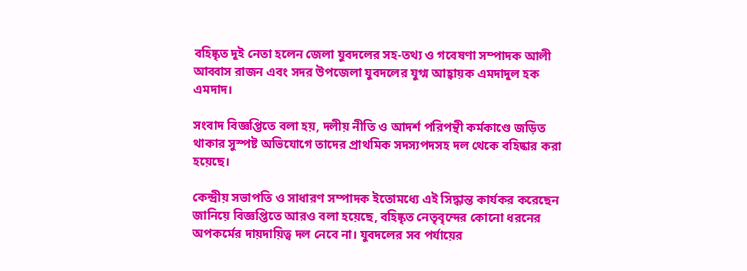বহিষ্কৃত দুই নেতা হলেন জেলা যুবদলের সহ-তথ্য ও গবেষণা সম্পাদক আলী আব্বাস রাজন এবং সদর উপজেলা যুবদলের যুগ্ম আহ্বায়ক এমদাদুল হক এমদাদ।

সংবাদ বিজ্ঞপ্তিতে বলা হয়, দলীয় নীতি ও আদর্শ পরিপন্থী কর্মকাণ্ডে জড়িত থাকার সুস্পষ্ট অভিযোগে তাদের প্রাথমিক সদস্যপদসহ দল থেকে বহিষ্কার করা হয়েছে।

কেন্দ্রীয় সভাপতি ও সাধারণ সম্পাদক ইতোমধ্যে এই সিদ্ধান্ত কার্যকর করেছেন জানিয়ে বিজ্ঞপ্তিতে আরও বলা হয়েছে, বহিষ্কৃত নেতৃবৃন্দের কোনো ধরনের অপকর্মের দায়দায়িত্ব দল নেবে না। যুবদলের সব পর্যায়ের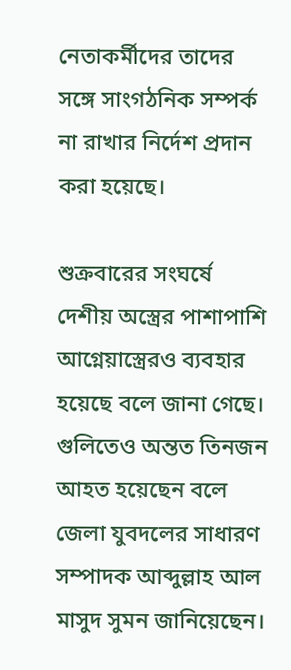নেতাকর্মীদের তাদের সঙ্গে সাংগঠনিক সম্পর্ক না রাখার নির্দেশ প্রদান করা হয়েছে।

শুক্রবারের সংঘর্ষে দেশীয় অস্ত্রের পাশাপাশি আগ্নেয়াস্ত্রেরও ব্যবহার হয়েছে বলে জানা গেছে। গুলিতেও অন্তত তিনজন আহত হয়েছেন বলে জেলা যুবদলের সাধারণ সম্পাদক আব্দুল্লাহ আল মাসুদ সুমন জানিয়েছেন।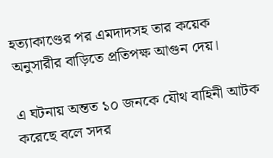হত্যাকাণ্ডের পর এমদাদসহ তার কয়েক অনুসারীর বাড়িতে প্রতিপক্ষ আগুন দেয়।

এ ঘটনায় অন্তত ১০ জনকে যৌথ বাহিনী আটক করেছে বলে সদর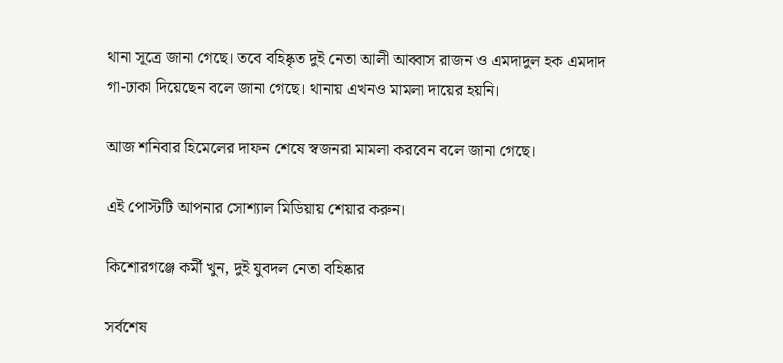থানা সূত্রে জানা গেছে। তবে বহিষ্কৃত দুই নেতা আলী আব্বাস রাজন ও এমদাদুল হক এমদাদ গা-ঢাকা দিয়েছেন বলে জানা গেছে। থানায় এখনও মামলা দায়ের হয়নি।

আজ শনিবার হিমেলের দাফন শেষে স্বজনরা মামলা করবেন বলে জানা গেছে।

এই পোস্টটি আপনার সোশ্যাল মিডিয়ায় শেয়ার করুন।

কিশোরগঞ্জে কর্মী খুন, দুই যুবদল নেতা বহিষ্কার

সর্বশেষ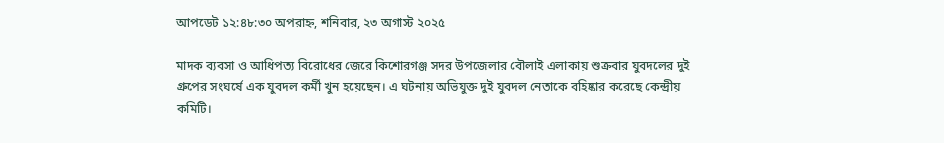আপডেট ১২:৪৮:৩০ অপরাহ্ন, শনিবার, ২৩ অগাস্ট ২০২৫

মাদক ব্যবসা ও আধিপত্য বিরোধের জেরে কিশোরগঞ্জ সদর উপজেলার বৌলাই এলাকায় শুক্রবার যুবদলের দুই গ্রুপের সংঘর্ষে এক যুবদল কর্মী খুন হয়েছেন। এ ঘটনায় অভিযুক্ত দুই যুবদল নেতাকে বহিষ্কার করেছে কেন্দ্রীয় কমিটি।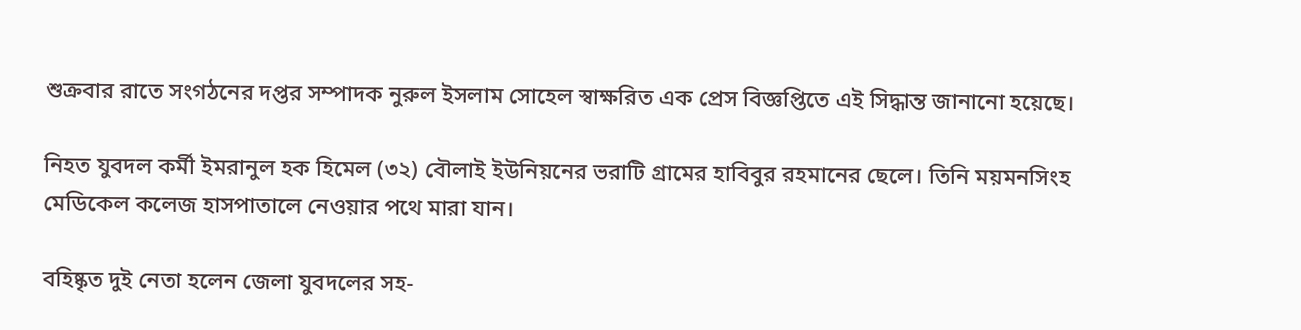শুক্রবার রাতে সংগঠনের দপ্তর সম্পাদক নুরুল ইসলাম সোহেল স্বাক্ষরিত এক প্রেস বিজ্ঞপ্তিতে এই সিদ্ধান্ত জানানো হয়েছে।

নিহত যুবদল কর্মী ইমরানুল হক হিমেল (৩২) বৌলাই ইউনিয়নের ভরাটি গ্রামের হাবিবুর রহমানের ছেলে। তিনি ময়মনসিংহ মেডিকেল কলেজ হাসপাতালে নেওয়ার পথে মারা যান।

বহিষ্কৃত দুই নেতা হলেন জেলা যুবদলের সহ-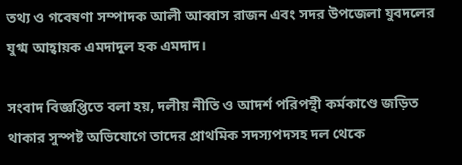তথ্য ও গবেষণা সম্পাদক আলী আব্বাস রাজন এবং সদর উপজেলা যুবদলের যুগ্ম আহ্বায়ক এমদাদুল হক এমদাদ।

সংবাদ বিজ্ঞপ্তিতে বলা হয়, দলীয় নীতি ও আদর্শ পরিপন্থী কর্মকাণ্ডে জড়িত থাকার সুস্পষ্ট অভিযোগে তাদের প্রাথমিক সদস্যপদসহ দল থেকে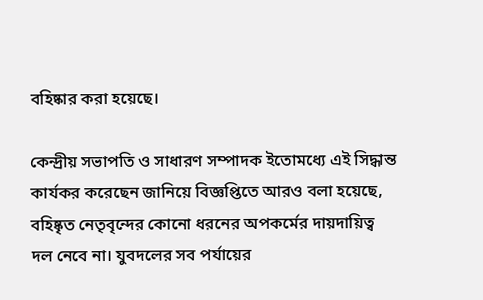বহিষ্কার করা হয়েছে।

কেন্দ্রীয় সভাপতি ও সাধারণ সম্পাদক ইতোমধ্যে এই সিদ্ধান্ত কার্যকর করেছেন জানিয়ে বিজ্ঞপ্তিতে আরও বলা হয়েছে, বহিষ্কৃত নেতৃবৃন্দের কোনো ধরনের অপকর্মের দায়দায়িত্ব দল নেবে না। যুবদলের সব পর্যায়ের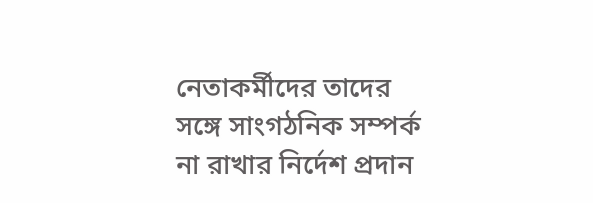নেতাকর্মীদের তাদের সঙ্গে সাংগঠনিক সম্পর্ক না রাখার নির্দেশ প্রদান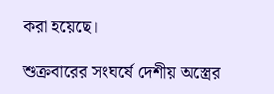করা হয়েছে।

শুক্রবারের সংঘর্ষে দেশীয় অস্ত্রের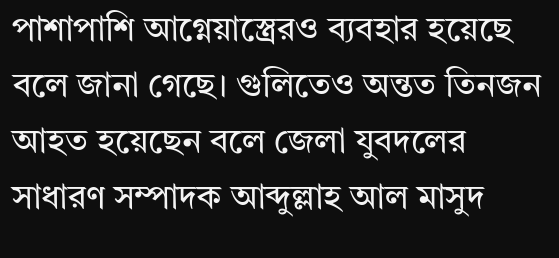পাশাপাশি আগ্নেয়াস্ত্রেরও ব্যবহার হয়েছে বলে জানা গেছে। গুলিতেও অন্তত তিনজন আহত হয়েছেন বলে জেলা যুবদলের সাধারণ সম্পাদক আব্দুল্লাহ আল মাসুদ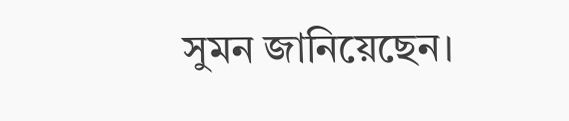সুমন জানিয়েছেন।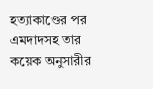হত্যাকাণ্ডের পর এমদাদসহ তার কয়েক অনুসারীর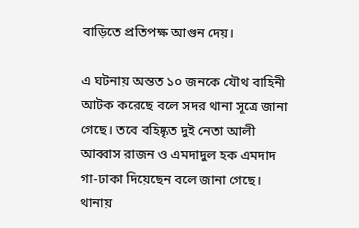বাড়িতে প্রতিপক্ষ আগুন দেয়।

এ ঘটনায় অন্তত ১০ জনকে যৌথ বাহিনী আটক করেছে বলে সদর থানা সূত্রে জানা গেছে। তবে বহিষ্কৃত দুই নেতা আলী আব্বাস রাজন ও এমদাদুল হক এমদাদ গা-ঢাকা দিয়েছেন বলে জানা গেছে। থানায়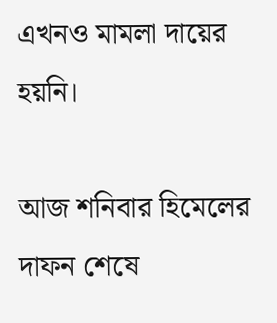এখনও মামলা দায়ের হয়নি।

আজ শনিবার হিমেলের দাফন শেষে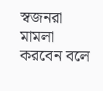স্বজনরা মামলা করবেন বলে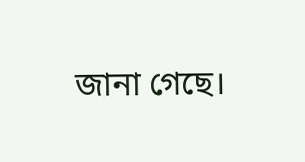জানা গেছে।